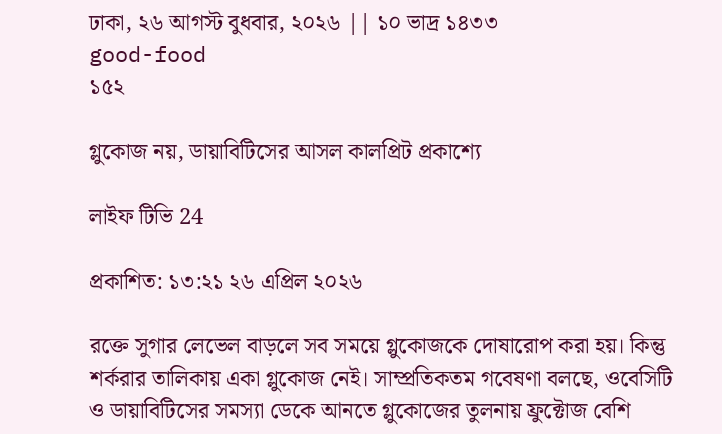ঢাকা, ২৬ আগস্ট বুধবার, ২০২৬ || ১০ ভাদ্র ১৪৩৩
good-food
১৫২

গ্লুকোজ নয়, ডায়াবিটিসের আসল কালপ্রিট প্রকাশ্যে

লাইফ টিভি 24

প্রকাশিত: ১৩:২১ ২৬ এপ্রিল ২০২৬

রক্তে সুগার লেভেল বাড়লে সব সময়ে গ্লুকোজকে দোষারোপ করা হয়। কিন্তু শর্করার তালিকায় একা গ্লুকোজ নেই। সাম্প্রতিকতম গবেষণা বলছে, ওবেসিটি ও ডায়াবিটিসের সমস্যা ডেকে আনতে গ্লুকোজের তুলনায় ফ্রুক্টোজ বেশি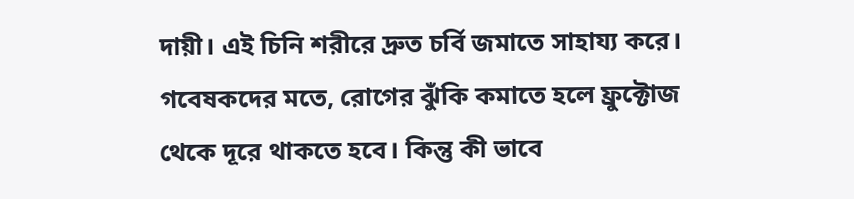দায়ী। এই চিনি শরীরে দ্রুত চর্বি জমাতে সাহায্য করে। গবেষকদের মতে, রোগের ঝুঁকি কমাতে হলে ফ্রুক্টোজ থেকে দূরে থাকতে হবে। কিন্তু কী ভাবে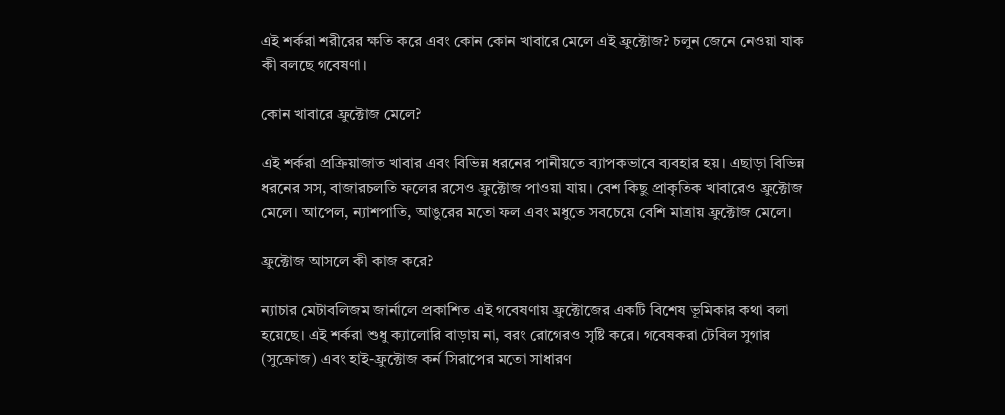এই শর্করা শরীরের ক্ষতি করে এবং কোন কোন খাবারে মেলে এই ফ্রুক্টোজ? চলুন জেনে নেওয়া যাক কী বলছে গবেষণা।

কোন খাবারে ফ্রুক্টোজ মেলে?

এই শর্করা প্রক্রিয়াজাত খাবার এবং বিভিন্ন ধরনের পানীয়তে ব্যাপকভাবে ব্যবহার হয়। এছাড়া বিভিন্ন ধরনের সস, বাজারচলতি ফলের রসেও ফ্রুক্টোজ পাওয়া যায়। বেশ কিছু প্রাকৃতিক খাবারেও ফ্রুক্টোজ মেলে। আপেল, ন্যাশপাতি, আঙুরের মতো ফল এবং মধুতে সবচেয়ে বেশি মাত্রায় ফ্রুক্টোজ মেলে।

ফ্রুক্টোজ আসলে কী কাজ করে?

ন্যাচার মেটাবলিজম জার্নালে প্রকাশিত এই গবেষণায় ফ্রুক্টোজের একটি বিশেষ ভূমিকার কথা বলা হয়েছে। এই শর্করা শুধু ক্যালোরি বাড়ায় না, বরং রোগেরও সৃষ্টি করে। গবেষকরা টেবিল সুগার (সুক্রোজ) এবং হাই-ফ্রুক্টোজ কর্ন সিরাপের মতো সাধারণ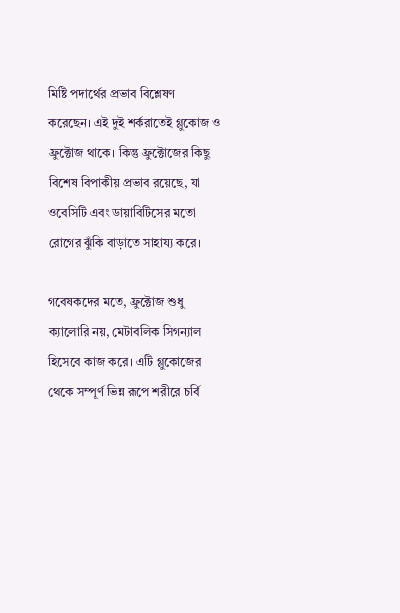মিষ্টি পদার্থের প্রভাব বিশ্লেষণ করেছেন। এই দুই শর্করাতেই গ্লুকোজ ও ফ্রুক্টোজ থাকে। কিন্তু ফ্রুক্টোজের কিছু বিশেষ বিপাকীয় প্রভাব রয়েছে, যা ওবেসিটি এবং ডায়াবিটিসের মতো রোগের ঝুঁকি বাড়াতে সাহায্য করে।

গবেষকদের মতে, ফ্রুক্টোজ শুধু ক্যালোরি নয়, মেটাবলিক সিগন্যাল হিসেবে কাজ করে। এটি গ্লুকোজের থেকে সম্পূর্ণ ভিন্ন রূপে শরীরে চর্বি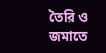তৈরি ও জমাতে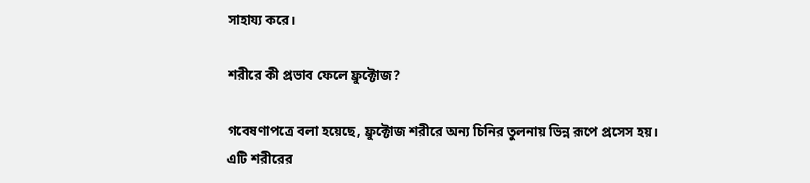সাহায্য করে।

শরীরে কী প্রভাব ফেলে ফ্রুক্টোজ?

গবেষণাপত্রে বলা হয়েছে, ফ্রুক্টোজ শরীরে অন্য চিনির তুলনায় ভিন্ন রূপে প্রসেস হয়। এটি শরীরের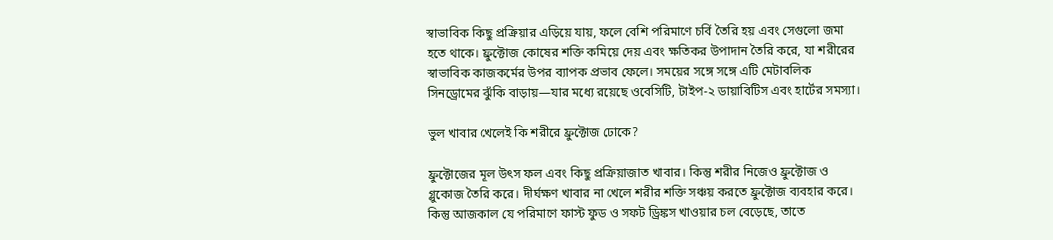স্বাভাবিক কিছু প্রক্রিয়ার এড়িয়ে যায়, ফলে বেশি পরিমাণে চর্বি তৈরি হয় এবং সেগুলো জমা হতে থাকে। ফ্রুক্টোজ কোষের শক্তি কমিয়ে দেয় এবং ক্ষতিকর উপাদান তৈরি করে, যা শরীরের স্বাভাবিক কাজকর্মের উপর ব্যাপক প্রভাব ফেলে। সময়ের সঙ্গে সঙ্গে এটি মেটাবলিক সিনড্রোমের ঝুঁকি বাড়ায়—যার মধ্যে রয়েছে ওবেসিটি, টাইপ-২ ডায়াবিটিস এবং হার্টের সমস্যা।

ভুল খাবার খেলেই কি শরীরে ফ্রুক্টোজ ঢোকে?

ফ্রুক্টোজের মূল উৎস ফল এবং কিছু প্রক্রিয়াজাত খাবার। কিন্তু শরীর নিজেও ফ্রুক্টোজ ও গ্লুকোজ তৈরি করে। দীর্ঘক্ষণ খাবার না খেলে শরীর শক্তি সঞ্চয় করতে ফ্রুক্টোজ ব্যবহার করে। কিন্তু আজকাল যে পরিমাণে ফাস্ট ফুড ও সফট ড্রিঙ্কস খাওয়ার চল বেড়েছে, তাতে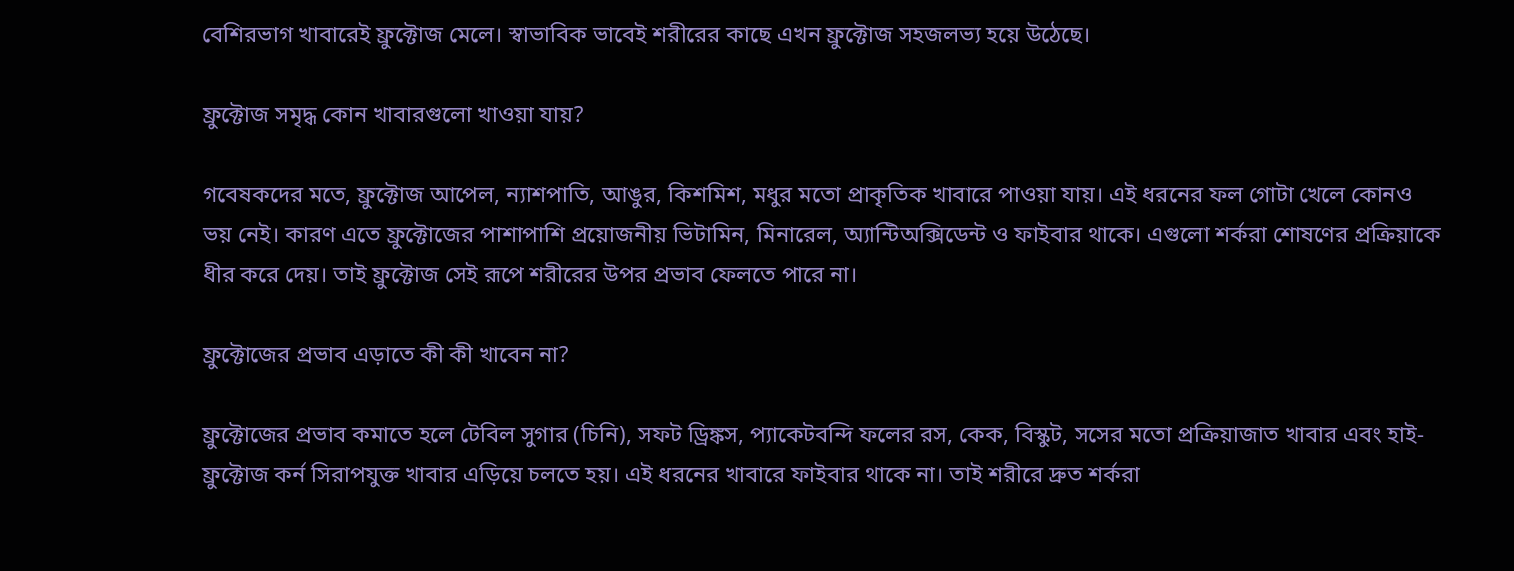বেশিরভাগ খাবারেই ফ্রুক্টোজ মেলে। স্বাভাবিক ভাবেই শরীরের কাছে এখন ফ্রুক্টোজ সহজলভ্য হয়ে উঠেছে।

ফ্রুক্টোজ সমৃদ্ধ কোন খাবারগুলো খাওয়া যায়?

গবেষকদের মতে, ফ্রুক্টোজ আপেল, ন্যাশপাতি, আঙুর, কিশমিশ, মধুর মতো প্রাকৃতিক খাবারে পাওয়া যায়। এই ধরনের ফল গোটা খেলে কোনও ভয় নেই। কারণ এতে ফ্রুক্টোজের পাশাপাশি প্রয়োজনীয় ভিটামিন, মিনারেল, অ্যান্টিঅক্সিডেন্ট ও ফাইবার থাকে। এগুলো শর্করা শোষণের প্রক্রিয়াকে ধীর করে দেয়। তাই ফ্রুক্টোজ সেই রূপে শরীরের উপর প্রভাব ফেলতে পারে না।

ফ্রুক্টোজের প্রভাব এড়াতে কী কী খাবেন না?

ফ্রুক্টোজের প্রভাব কমাতে হলে টেবিল সুগার (চিনি), সফট ড্রিঙ্কস, প্যাকেটবন্দি ফলের রস, কেক, বিস্কুট, সসের মতো প্রক্রিয়াজাত খাবার এবং হাই-ফ্রুক্টোজ কর্ন সিরাপযুক্ত খাবার এড়িয়ে চলতে হয়। এই ধরনের খাবারে ফাইবার থাকে না। তাই শরীরে দ্রুত শর্করা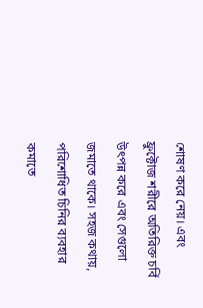শোষণ করে নেয়। এবং ফ্রুক্টোজ শরীরে অতিরিক্ত চর্বি উৎপন্ন করে এবং সেগুলো জমাতে থাকে। সহজ কথায়, পরিশোধিত চিনির ব্যবহার কমাতে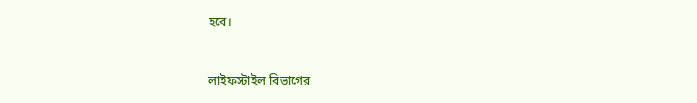হবে।


লাইফস্টাইল বিভাগের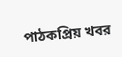পাঠকপ্রিয় খবর